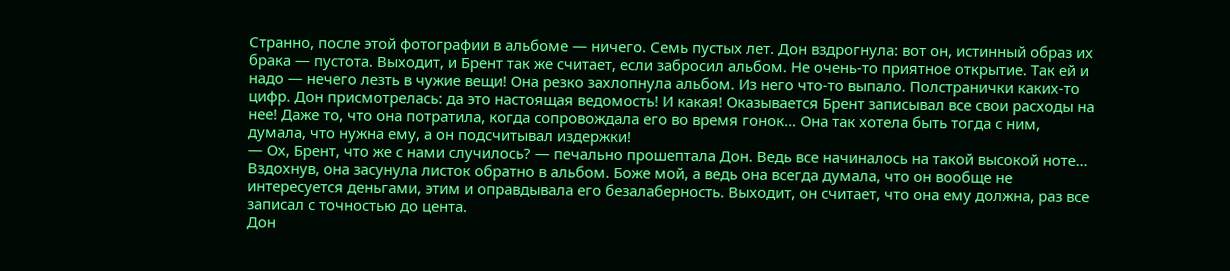Странно, после этой фотографии в альбоме — ничего. Семь пустых лет. Дон вздрогнула: вот он, истинный образ их брака — пустота. Выходит, и Брент так же считает, если забросил альбом. Не очень-то приятное открытие. Так ей и надо — нечего лезть в чужие вещи! Она резко захлопнула альбом. Из него что-то выпало. Полстранички каких-то цифр. Дон присмотрелась: да это настоящая ведомость! И какая! Оказывается Брент записывал все свои расходы на нее! Даже то, что она потратила, когда сопровождала его во время гонок… Она так хотела быть тогда с ним, думала, что нужна ему, а он подсчитывал издержки!
— Ох, Брент, что же с нами случилось? — печально прошептала Дон. Ведь все начиналось на такой высокой ноте… Вздохнув, она засунула листок обратно в альбом. Боже мой, а ведь она всегда думала, что он вообще не интересуется деньгами, этим и оправдывала его безалаберность. Выходит, он считает, что она ему должна, раз все записал с точностью до цента.
Дон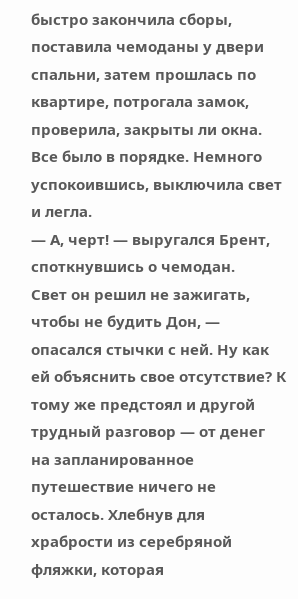быстро закончила сборы, поставила чемоданы у двери спальни, затем прошлась по квартире, потрогала замок, проверила, закрыты ли окна. Все было в порядке. Немного успокоившись, выключила свет и легла.
— А, черт! — выругался Брент, споткнувшись о чемодан.
Свет он решил не зажигать, чтобы не будить Дон, — опасался стычки с ней. Ну как ей объяснить свое отсутствие? К тому же предстоял и другой трудный разговор — от денег на запланированное путешествие ничего не осталось. Хлебнув для храбрости из серебряной фляжки, которая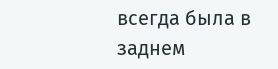всегда была в заднем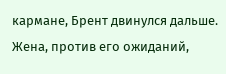кармане, Брент двинулся дальше. Жена, против его ожиданий,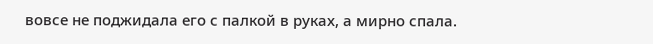вовсе не поджидала его с палкой в руках, а мирно спала.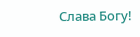Слава Богу!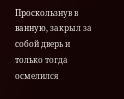Проскользнув в ванную, закрыл за собой дверь и только тогда осмелился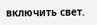включить свет.